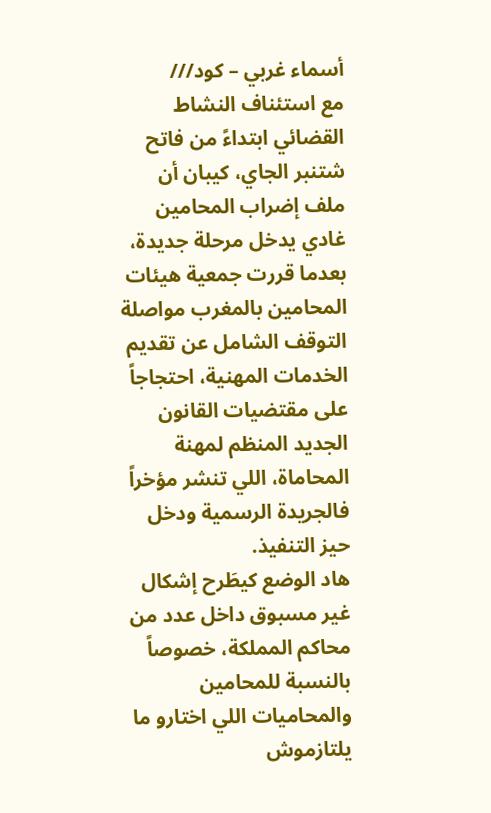أسماء غربي – كود///
مع استئناف النشاط القضائي ابتداءً من فاتح شتنبر الجاي، كيبان أن ملف إضراب المحامين غادي يدخل مرحلة جديدة، بعدما قررت جمعية هيئات المحامين بالمغرب مواصلة التوقف الشامل عن تقديم الخدمات المهنية، احتجاجاً على مقتضيات القانون الجديد المنظم لمهنة المحاماة، اللي تنشر مؤخراً فالجريدة الرسمية ودخل حيز التنفيذ.
هاد الوضع كيطَرح إشكال غير مسبوق داخل عدد من محاكم المملكة، خصوصاً بالنسبة للمحامين والمحاميات اللي اختارو ما يلتازموش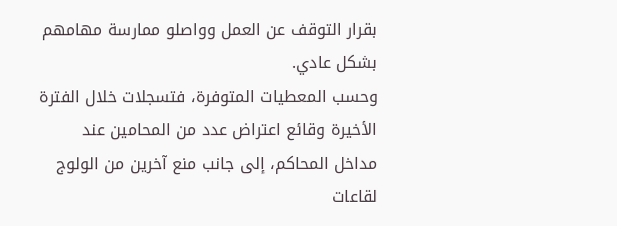بقرار التوقف عن العمل وواصلو ممارسة مهامهم بشكل عادي.
وحسب المعطيات المتوفرة، فتسجلات خلال الفترة الأخيرة وقائع اعتراض عدد من المحامين عند مداخل المحاكم، إلى جانب منع آخرين من الولوج لقاعات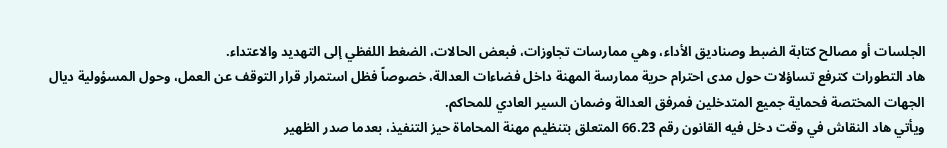الجلسات أو مصالح كتابة الضبط وصناديق الأداء، وهي ممارسات تجاوزات، فبعض الحالات، الضغط اللفظي إلى التهديد والاعتداء.
هاد التطورات كترفع تساؤلات حول مدى احترام حرية ممارسة المهنة داخل فضاءات العدالة، خصوصاً فظل استمرار قرار التوقف عن العمل، وحول المسؤولية ديال الجهات المختصة فحماية جميع المتدخلين فمرفق العدالة وضمان السير العادي للمحاكم.
ويأتي هاد النقاش في وقت دخل فيه القانون رقم 66.23 المتعلق بتنظيم مهنة المحاماة حيز التنفيذ، بعدما صدر الظهير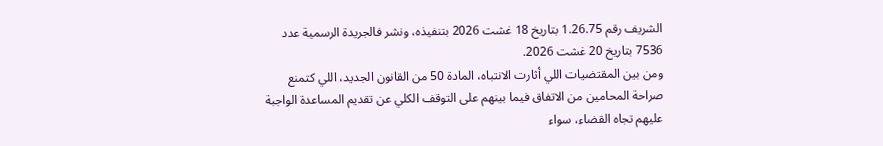الشريف رقم 1.26.75 بتاريخ 18 غشت 2026 بتنفيذه، ونشر فالجريدة الرسمية عدد 7536 بتاريخ 20 غشت 2026.
ومن بين المقتضيات اللي أثارت الانتباه، المادة 50 من القانون الجديد، اللي كتمنع صراحة المحامين من الاتفاق فيما بينهم على التوقف الكلي عن تقديم المساعدة الواجبة عليهم تجاه القضاء، سواء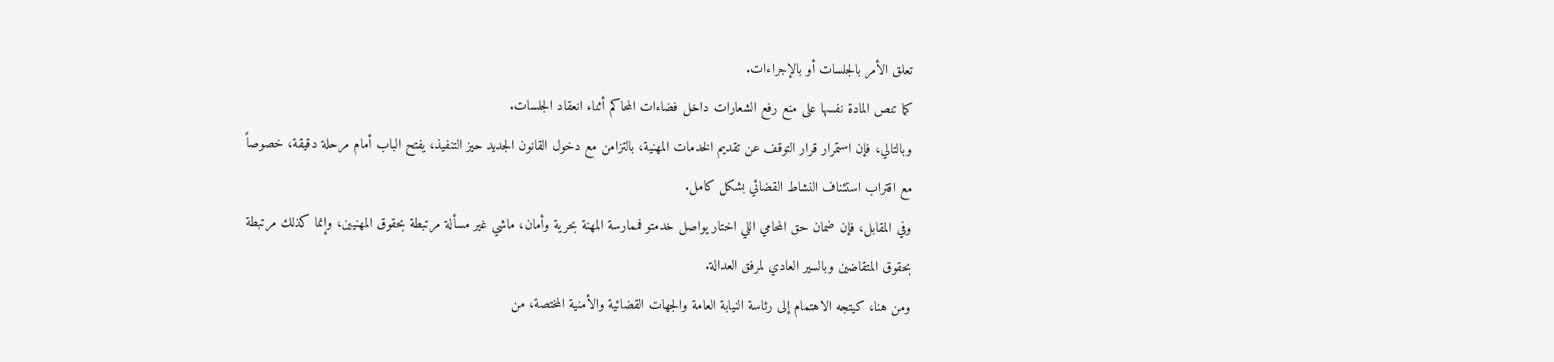تعلق الأمر بالجلسات أو بالإجراءات.
كما تنص المادة نفسها على منع رفع الشعارات داخل فضاءات المحاكم أثناء انعقاد الجلسات.
وبالتالي، فإن استمرار قرار التوقف عن تقديم الخدمات المهنية، بالتزامن مع دخول القانون الجديد حيز التنفيذ، يفتح الباب أمام مرحلة دقيقة، خصوصاً مع اقتراب استئناف النشاط القضائي بشكل كامل.
وفي المقابل، فإن ضمان حق المحامي اللي اختار يواصل خدمتو فممارسة المهنة بحرية وأمان، ماشي غير مسألة مرتبطة بحقوق المهنيين، وإنما كذلك مرتبطة بحقوق المتقاضين وبالسير العادي لمرفق العدالة.
ومن هنا، كيتجه الاهتمام إلى رئاسة النيابة العامة والجهات القضائية والأمنية المختصة، من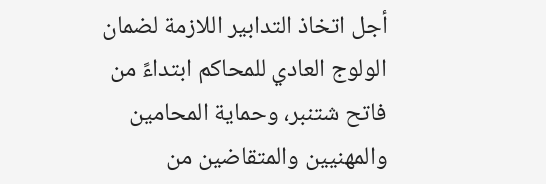أجل اتخاذ التدابير اللازمة لضمان الولوج العادي للمحاكم ابتداءً من فاتح شتنبر، وحماية المحامين والمهنيين والمتقاضين من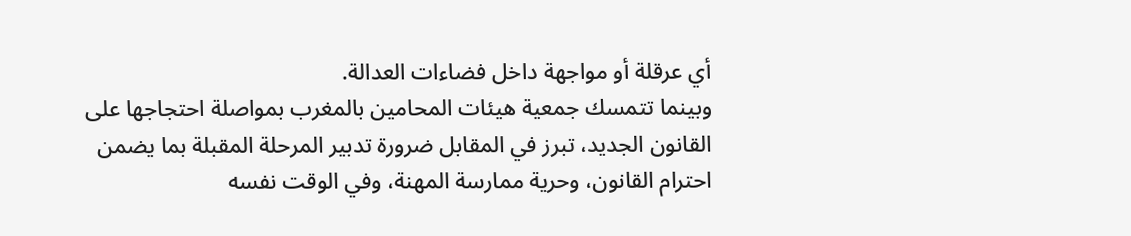أي عرقلة أو مواجهة داخل فضاءات العدالة.
وبينما تتمسك جمعية هيئات المحامين بالمغرب بمواصلة احتجاجها على القانون الجديد، تبرز في المقابل ضرورة تدبير المرحلة المقبلة بما يضمن احترام القانون، وحرية ممارسة المهنة، وفي الوقت نفسه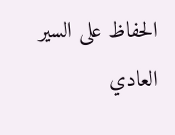الحفاظ على السير العادي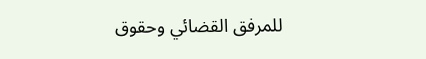للمرفق القضائي وحقوق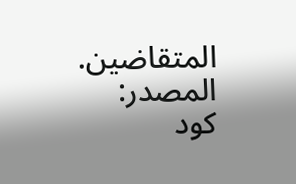المتقاضين.
المصدر:
كود